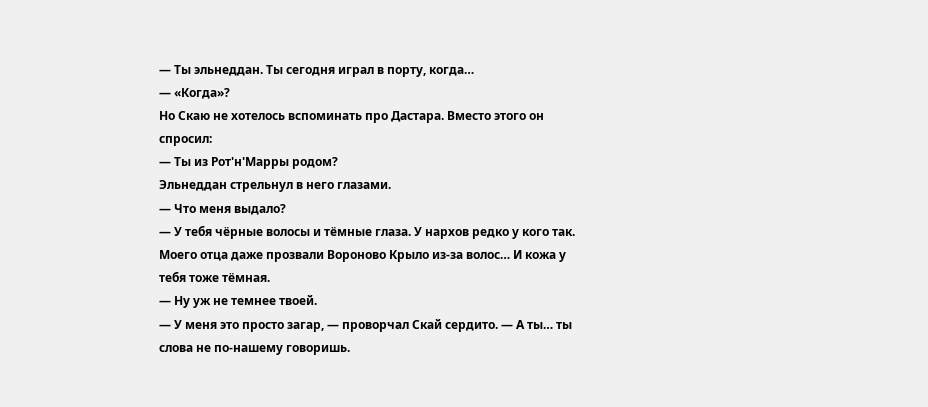— Ты эльнеддан. Ты сегодня играл в порту, когда…
— «Когда»?
Но Скаю не хотелось вспоминать про Дастара. Вместо этого он спросил:
— Ты из Рот'н'Марры родом?
Эльнеддан стрельнул в него глазами.
— Что меня выдало?
— У тебя чёрные волосы и тёмные глаза. У нархов редко у кого так. Моего отца даже прозвали Вороново Крыло из-за волос… И кожа у тебя тоже тёмная.
— Ну уж не темнее твоей.
— У меня это просто загар, — проворчал Скай сердито. — А ты… ты слова не по-нашему говоришь.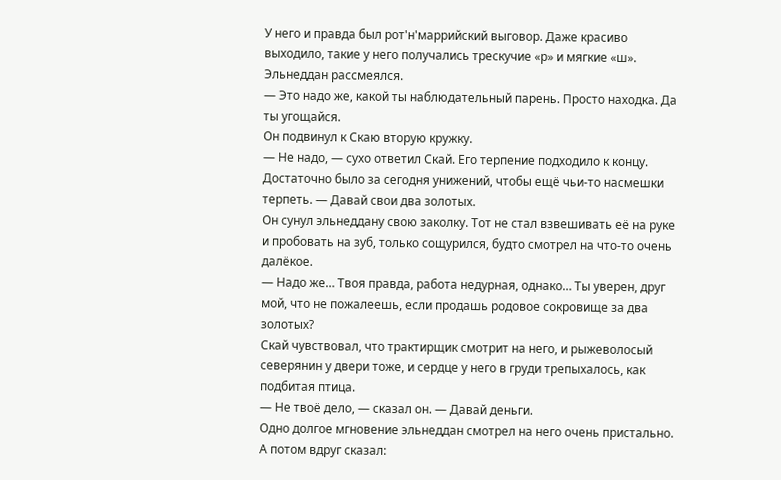У него и правда был рот'н'маррийский выговор. Даже красиво выходило, такие у него получались трескучие «р» и мягкие «ш».
Эльнеддан рассмеялся.
— Это надо же, какой ты наблюдательный парень. Просто находка. Да ты угощайся.
Он подвинул к Скаю вторую кружку.
— Не надо, — сухо ответил Скай. Его терпение подходило к концу. Достаточно было за сегодня унижений, чтобы ещё чьи-то насмешки терпеть. — Давай свои два золотых.
Он сунул эльнеддану свою заколку. Тот не стал взвешивать её на руке и пробовать на зуб, только сощурился, будто смотрел на что-то очень далёкое.
— Надо же… Твоя правда, работа недурная, однако… Ты уверен, друг мой, что не пожалеешь, если продашь родовое сокровище за два золотых?
Скай чувствовал, что трактирщик смотрит на него, и рыжеволосый северянин у двери тоже, и сердце у него в груди трепыхалось, как подбитая птица.
— Не твоё дело, — сказал он. — Давай деньги.
Одно долгое мгновение эльнеддан смотрел на него очень пристально. А потом вдруг сказал: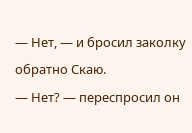— Нет, — и бросил заколку обратно Скаю.
— Нет? — переспросил он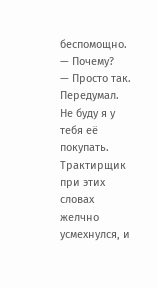беспомощно. — Почему?
— Просто так. Передумал. Не буду я у тебя её покупать.
Трактирщик при этих словах желчно усмехнулся, и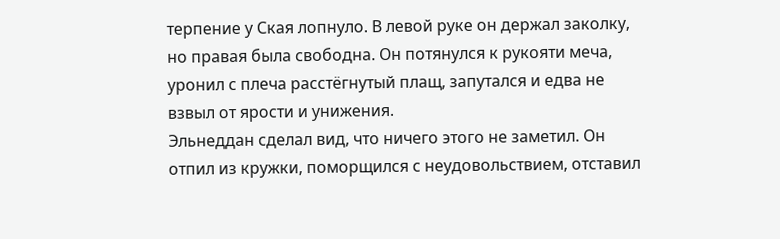терпение у Ская лопнуло. В левой руке он держал заколку, но правая была свободна. Он потянулся к рукояти меча, уронил с плеча расстёгнутый плащ, запутался и едва не взвыл от ярости и унижения.
Эльнеддан сделал вид, что ничего этого не заметил. Он отпил из кружки, поморщился с неудовольствием, отставил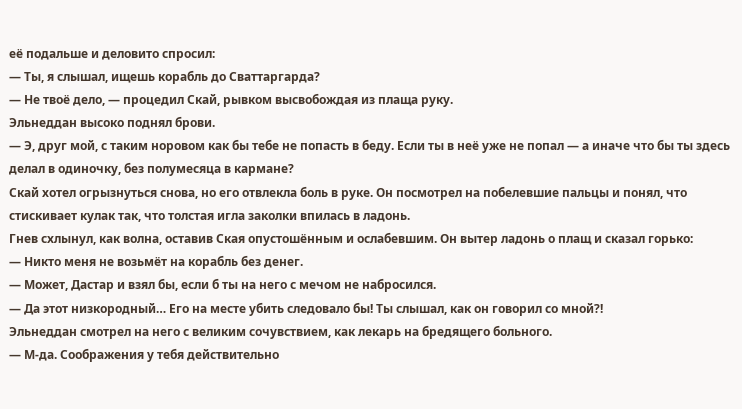её подальше и деловито спросил:
— Ты, я слышал, ищешь корабль до Сваттаргарда?
— Не твоё дело, — процедил Скай, рывком высвобождая из плаща руку.
Эльнеддан высоко поднял брови.
— Э, друг мой, с таким норовом как бы тебе не попасть в беду. Если ты в неё уже не попал — а иначе что бы ты здесь делал в одиночку, без полумесяца в кармане?
Скай хотел огрызнуться снова, но его отвлекла боль в руке. Он посмотрел на побелевшие пальцы и понял, что стискивает кулак так, что толстая игла заколки впилась в ладонь.
Гнев схлынул, как волна, оставив Ская опустошённым и ослабевшим. Он вытер ладонь о плащ и сказал горько:
— Никто меня не возьмёт на корабль без денег.
— Может, Дастар и взял бы, если б ты на него с мечом не набросился.
— Да этот низкородный… Его на месте убить следовало бы! Ты слышал, как он говорил со мной?!
Эльнеддан смотрел на него с великим сочувствием, как лекарь на бредящего больного.
— М-да. Соображения у тебя действительно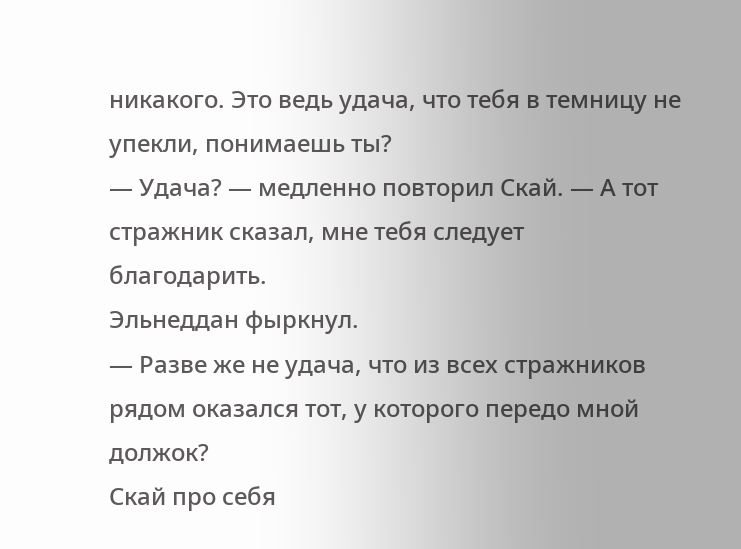никакого. Это ведь удача, что тебя в темницу не упекли, понимаешь ты?
— Удача? — медленно повторил Скай. — А тот стражник сказал, мне тебя следует благодарить.
Эльнеддан фыркнул.
— Разве же не удача, что из всех стражников рядом оказался тот, у которого передо мной должок?
Скай про себя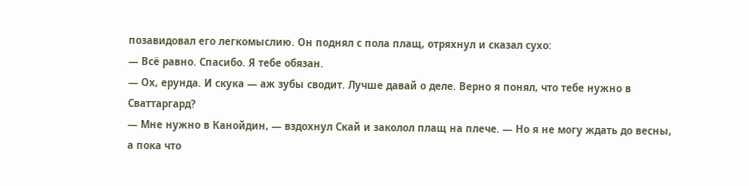позавидовал его легкомыслию. Он поднял с пола плащ, отряхнул и сказал сухо:
— Всё равно. Спасибо. Я тебе обязан.
— Ох, ерунда. И скука — аж зубы сводит. Лучше давай о деле. Верно я понял, что тебе нужно в Сваттаргард?
— Мне нужно в Канойдин, — вздохнул Скай и заколол плащ на плече. — Но я не могу ждать до весны, а пока что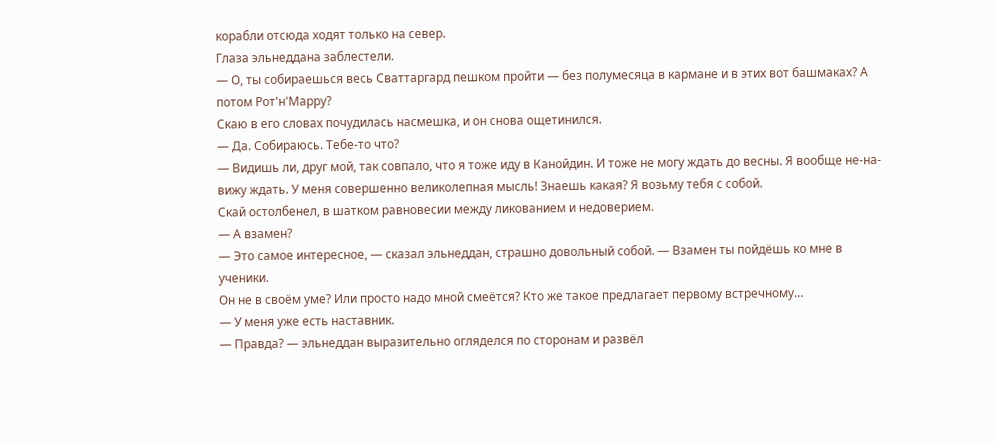корабли отсюда ходят только на север.
Глаза эльнеддана заблестели.
— О, ты собираешься весь Сваттаргард пешком пройти — без полумесяца в кармане и в этих вот башмаках? А потом Рот'н'Марру?
Скаю в его словах почудилась насмешка, и он снова ощетинился.
— Да. Собираюсь. Тебе-то что?
— Видишь ли, друг мой, так совпало, что я тоже иду в Канойдин. И тоже не могу ждать до весны. Я вообще не-на-вижу ждать. У меня совершенно великолепная мысль! Знаешь какая? Я возьму тебя с собой.
Скай остолбенел, в шатком равновесии между ликованием и недоверием.
— А взамен?
— Это самое интересное, — сказал эльнеддан, страшно довольный собой. — Взамен ты пойдёшь ко мне в ученики.
Он не в своём уме? Или просто надо мной смеётся? Кто же такое предлагает первому встречному…
— У меня уже есть наставник.
— Правда? — эльнеддан выразительно огляделся по сторонам и развёл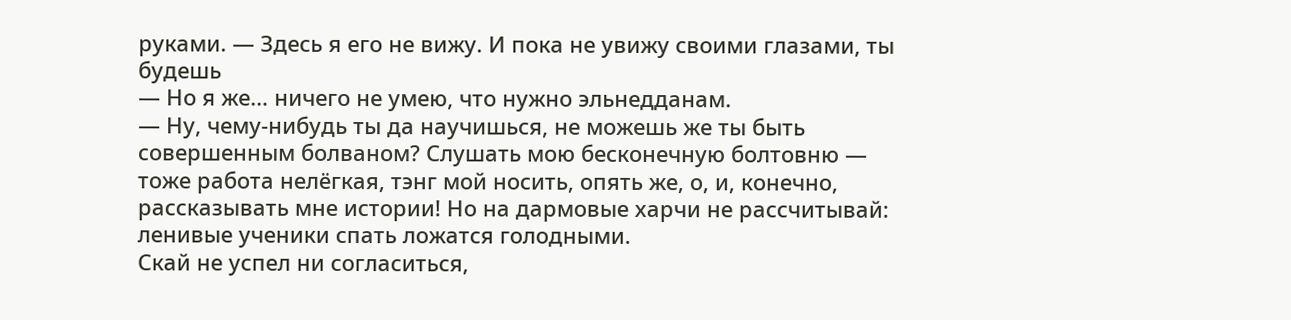руками. — Здесь я его не вижу. И пока не увижу своими глазами, ты будешь
— Но я же… ничего не умею, что нужно эльнедданам.
— Ну, чему-нибудь ты да научишься, не можешь же ты быть совершенным болваном? Слушать мою бесконечную болтовню — тоже работа нелёгкая, тэнг мой носить, опять же, о, и, конечно, рассказывать мне истории! Но на дармовые харчи не рассчитывай: ленивые ученики спать ложатся голодными.
Скай не успел ни согласиться,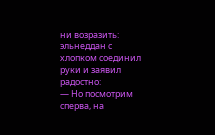ни возразить: эльнеддан с хлопком соединил руки и заявил радостно:
— Но посмотрим сперва, на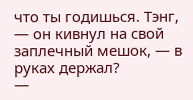что ты годишься. Тэнг, — он кивнул на свой заплечный мешок, — в руках держал?
—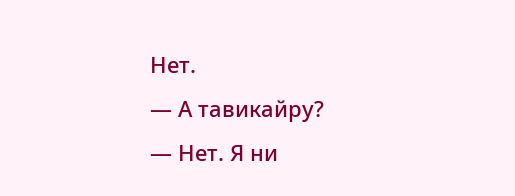Нет.
— А тавикайру?
— Нет. Я ни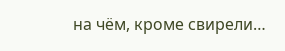на чём, кроме свирели…